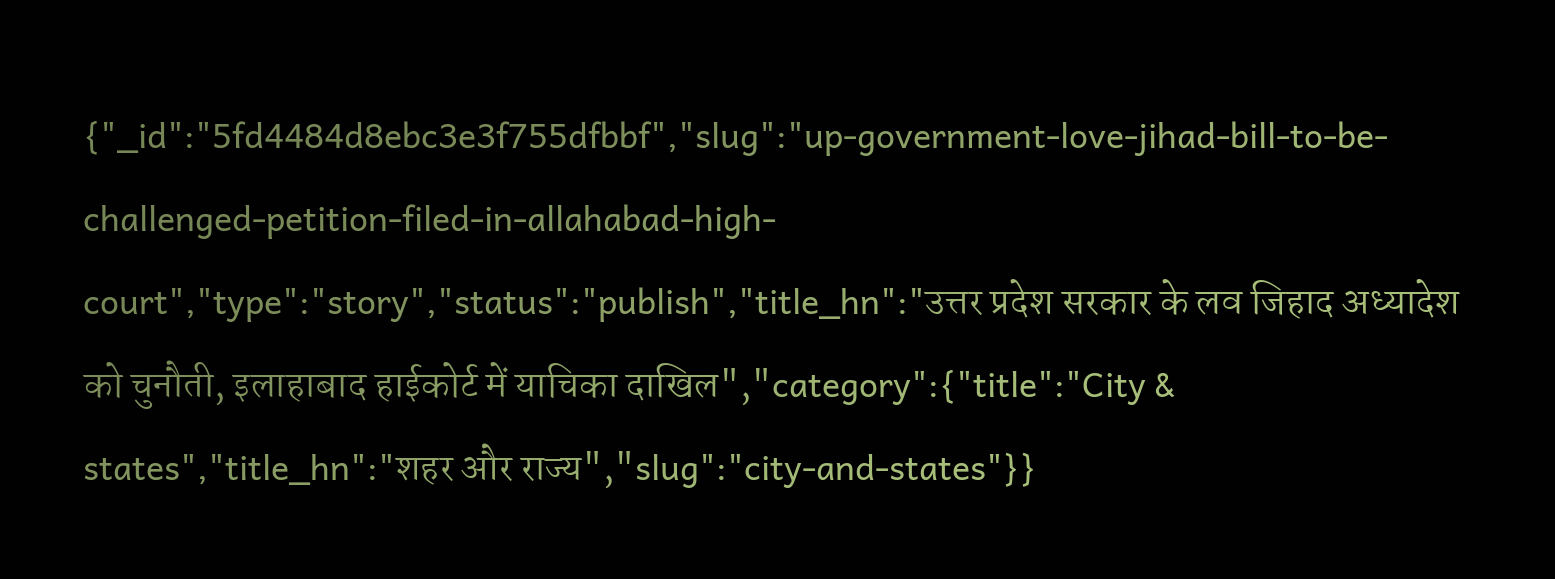{"_id":"5fd4484d8ebc3e3f755dfbbf","slug":"up-government-love-jihad-bill-to-be-challenged-petition-filed-in-allahabad-high-court","type":"story","status":"publish","title_hn":"उत्तर प्रदेश सरकार के लव जिहाद अध्यादेश को चुनौती, इलाहाबाद हाईकोर्ट में याचिका दाखिल","category":{"title":"City & states","title_hn":"शहर और राज्य","slug":"city-and-states"}}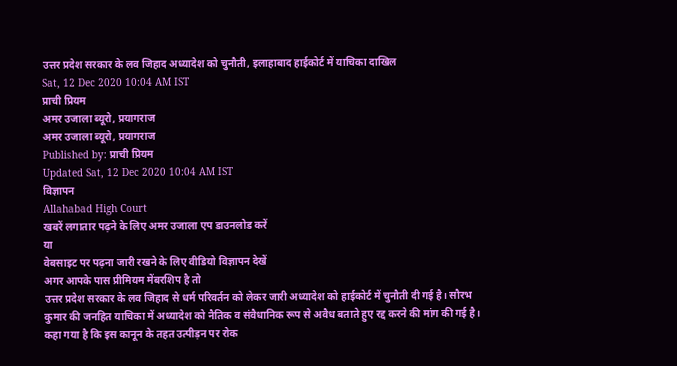उत्तर प्रदेश सरकार के लव जिहाद अध्यादेश को चुनौती, इलाहाबाद हाईकोर्ट में याचिका दाखिल
Sat, 12 Dec 2020 10:04 AM IST
प्राची प्रियम
अमर उजाला ब्यूरो, प्रयागराज
अमर उजाला ब्यूरो, प्रयागराज
Published by: प्राची प्रियम
Updated Sat, 12 Dec 2020 10:04 AM IST
विज्ञापन
Allahabad High Court
खबरें लगातार पढ़ने के लिए अमर उजाला एप डाउनलोड करें
या
वेबसाइट पर पढ़ना जारी रखने के लिए वीडियो विज्ञापन देखें
अगर आपके पास प्रीमियम मेंबरशिप है तो
उत्तर प्रदेश सरकार के लव जिहाद से धर्म परिवर्तन को लेकर जारी अध्यादेश को हाईकोर्ट में चुनौती दी गई है। सौरभ कुमार की जनहित याचिका में अध्यादेश को नैतिक व संवैधानिक रूप से अवैध बताते हुए रद्द करने की मांग की गई है। कहा गया है कि इस कानून के तहत उत्पीड़न पर रोक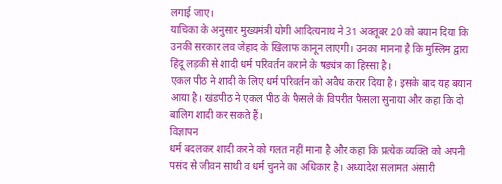लगाई जाए।
याचिका के अनुसार मुख्यमंत्री योगी आदित्यनाथ ने 31 अक्तूबर 20 को बयान दिया कि उनकी सरकार लव जेहाद के खिलाफ कानून लाएगी। उनका मानना है कि मुस्लिम द्वारा हिंदू लड़की से शादी धर्म परिवर्तन कराने के षड्यंत्र का हिस्सा है।
एकल पीठ ने शादी के लिए धर्म परिवर्तन को अवैध करार दिया है। इसके बाद यह बयान आया है। खंडपीठ ने एकल पीठ के फैसले के विपरीत फैसला सुनाया और कहा कि दो बालिग शादी कर सकते हैं।
विज्ञापन
धर्म बदलकर शादी करने को गलत नहीं माना है और कहा कि प्रत्येक व्यक्ति को अपनी पसंद से जीवन साथी व धर्म चुनने का अधिकार है। अध्यादेश सलामत अंसारी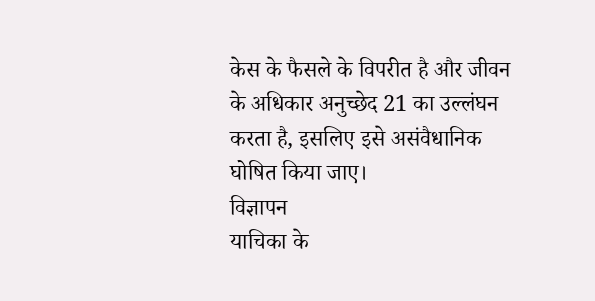केस के फैसले के विपरीत है और जीवन के अधिकार अनुच्छेद 21 का उल्लंघन करता है, इसलिए इसे असंवैधानिक घोषित किया जाए।
विज्ञापन
याचिका के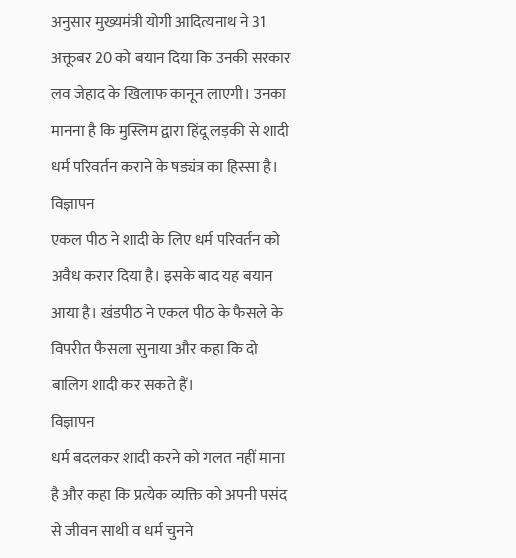अनुसार मुख्यमंत्री योगी आदित्यनाथ ने 31 अक्तूबर 20 को बयान दिया कि उनकी सरकार लव जेहाद के खिलाफ कानून लाएगी। उनका मानना है कि मुस्लिम द्वारा हिंदू लड़की से शादी धर्म परिवर्तन कराने के षड्यंत्र का हिस्सा है।
विज्ञापन
एकल पीठ ने शादी के लिए धर्म परिवर्तन को अवैध करार दिया है। इसके बाद यह बयान आया है। खंडपीठ ने एकल पीठ के फैसले के विपरीत फैसला सुनाया और कहा कि दो बालिग शादी कर सकते हैं।
विज्ञापन
धर्म बदलकर शादी करने को गलत नहीं माना है और कहा कि प्रत्येक व्यक्ति को अपनी पसंद से जीवन साथी व धर्म चुनने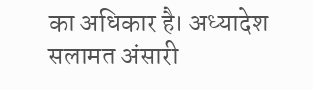का अधिकार है। अध्यादेश सलामत अंसारी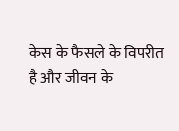केस के फैसले के विपरीत है और जीवन के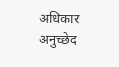अधिकार अनुच्छेद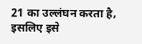21 का उल्लंघन करता है, इसलिए इसे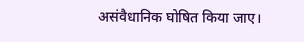असंवैधानिक घोषित किया जाए।